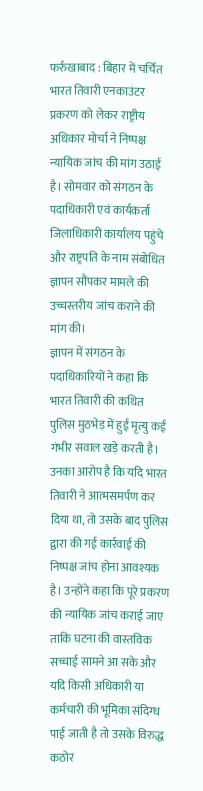फर्रुखाबाद : बिहार में चर्चित भारत तिवारी एनकाउंटर प्रकरण को लेकर राष्ट्रीय अधिकार मोर्चा ने निष्पक्ष न्यायिक जांच की मांग उठाई है। सोमवार को संगठन के पदाधिकारी एवं कार्यकर्ता जिलाधिकारी कार्यालय पहुंचे और राष्ट्रपति के नाम संबोधित ज्ञापन सौंपकर मामले की उच्चस्तरीय जांच कराने की मांग की।
ज्ञापन में संगठन के पदाधिकारियों ने कहा कि भारत तिवारी की कथित पुलिस मुठभेड़ में हुई मृत्यु कई गंभीर सवाल खड़े करती है। उनका आरोप है कि यदि भारत तिवारी ने आत्मसमर्पण कर दिया था, तो उसके बाद पुलिस द्वारा की गई कार्रवाई की निष्पक्ष जांच होना आवश्यक है। उन्होंने कहा कि पूरे प्रकरण की न्यायिक जांच कराई जाए ताकि घटना की वास्तविक सच्चाई सामने आ सके और यदि किसी अधिकारी या कर्मचारी की भूमिका संदिग्ध पाई जाती है तो उसके विरुद्ध कठोर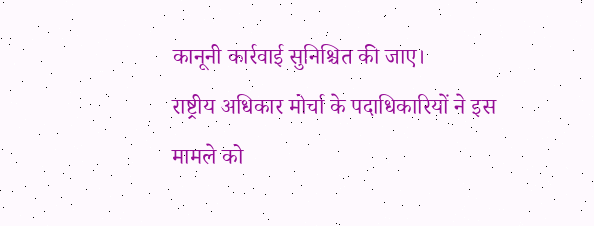कानूनी कार्रवाई सुनिश्चित की जाए।
राष्ट्रीय अधिकार मोर्चा के पदाधिकारियों ने इस मामले को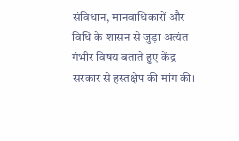संविधान, मानवाधिकारों और विधि के शासन से जुड़ा अत्यंत गंभीर विषय बताते हुए केंद्र सरकार से हस्तक्षेप की मांग की।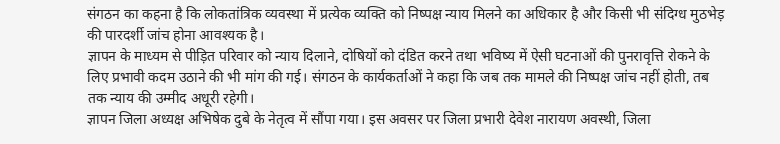संगठन का कहना है कि लोकतांत्रिक व्यवस्था में प्रत्येक व्यक्ति को निष्पक्ष न्याय मिलने का अधिकार है और किसी भी संदिग्ध मुठभेड़ की पारदर्शी जांच होना आवश्यक है।
ज्ञापन के माध्यम से पीड़ित परिवार को न्याय दिलाने, दोषियों को दंडित करने तथा भविष्य में ऐसी घटनाओं की पुनरावृत्ति रोकने के लिए प्रभावी कदम उठाने की भी मांग की गई। संगठन के कार्यकर्ताओं ने कहा कि जब तक मामले की निष्पक्ष जांच नहीं होती, तब तक न्याय की उम्मीद अधूरी रहेगी।
ज्ञापन जिला अध्यक्ष अभिषेक दुबे के नेतृत्व में सौंपा गया। इस अवसर पर जिला प्रभारी देवेश नारायण अवस्थी, जिला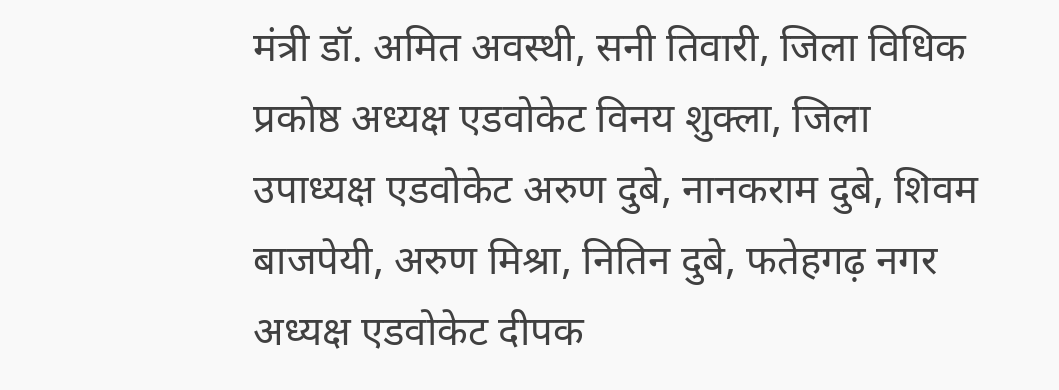मंत्री डॉ. अमित अवस्थी, सनी तिवारी, जिला विधिक प्रकोष्ठ अध्यक्ष एडवोकेट विनय शुक्ला, जिला उपाध्यक्ष एडवोकेट अरुण दुबे, नानकराम दुबे, शिवम बाजपेयी, अरुण मिश्रा, नितिन दुबे, फतेहगढ़ नगर अध्यक्ष एडवोकेट दीपक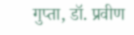गुप्ता, डॉ. प्रवीण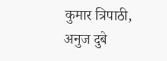कुमार त्रिपाठी, अनुज दुबे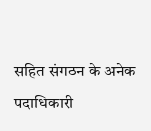सहित संगठन के अनेक पदाधिकारी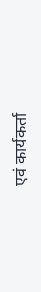एवं कार्यकर्ता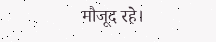मौजूद रहे।